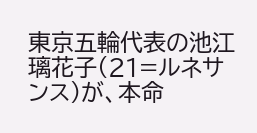東京五輪代表の池江璃花子(21=ルネサンス)が、本命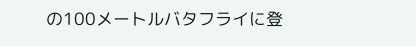の100メートルバタフライに登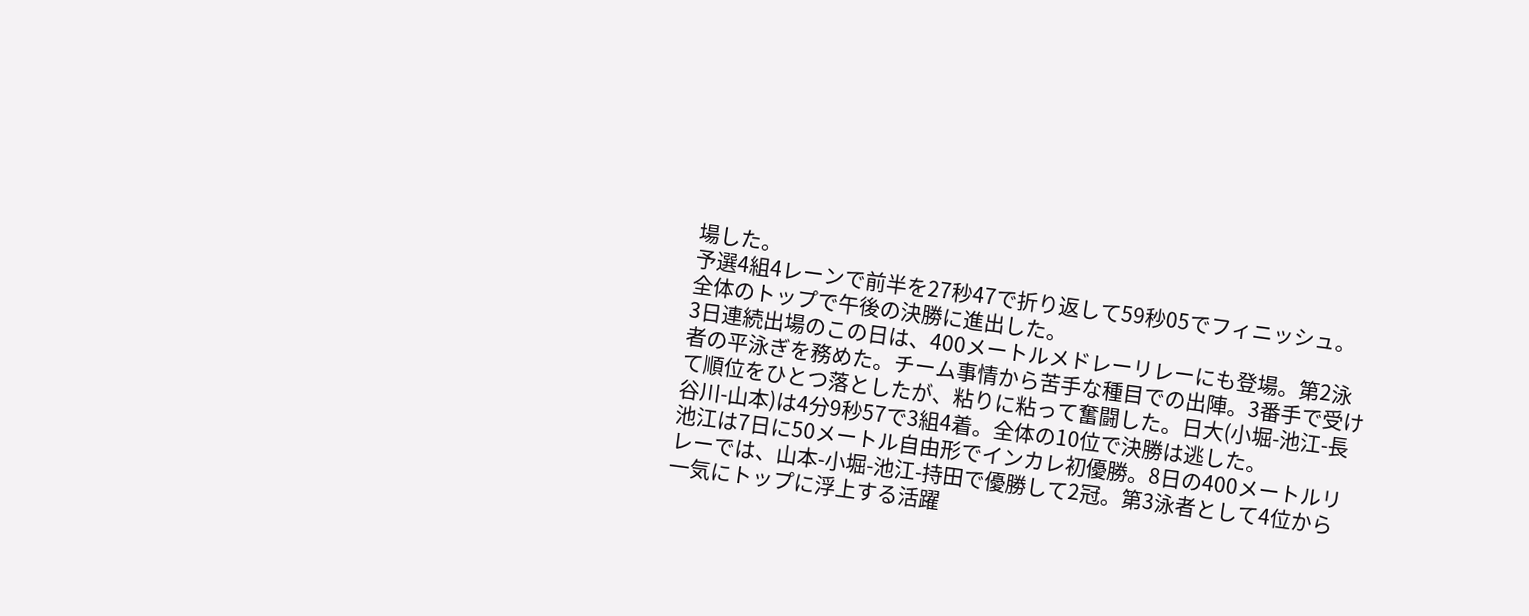場した。
予選4組4レーンで前半を27秒47で折り返して59秒05でフィニッシュ。全体のトップで午後の決勝に進出した。
3日連続出場のこの日は、400メートルメドレーリレーにも登場。第2泳者の平泳ぎを務めた。チーム事情から苦手な種目での出陣。3番手で受けて順位をひとつ落としたが、粘りに粘って奮闘した。日大(小堀-池江-長谷川-山本)は4分9秒57で3組4着。全体の10位で決勝は逃した。
池江は7日に50メートル自由形でインカレ初優勝。8日の400メートルリレーでは、山本-小堀-池江-持田で優勝して2冠。第3泳者として4位から一気にトップに浮上する活躍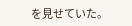を見せていた。